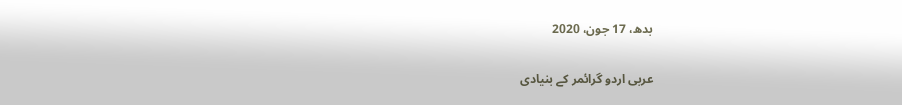بدھ، 17 جون، 2020

عربی اردو گرائمر کے بنیادی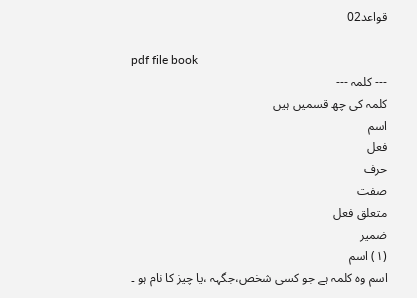قواعد02

pdf file book
--- کلمہ ---
کلمہ کی چھ قسمیں ہیں
اسم
فعل
حرف
صفت
متعلق فعل
ضمیر
(١) اسم
اسم وہ کلمہ ہے جو کسی شخص،جگہہ ،یا چیز کا نام ہو ۔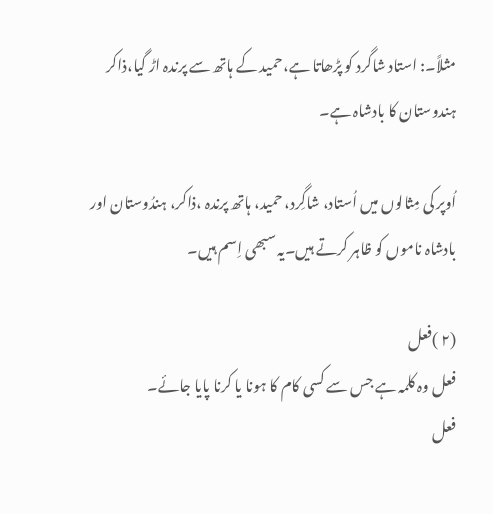مثلاً۔: استاد شاگرد کو پڑھاتا ہے،حمید کے ہاتھ سے پرندہ اڑ گیا،ذاکر ہندوستان کا بادشاہ ہے۔

اُوپر کی مِثالوں میں اُستاد، شاگِرد، حمید، ہاتھ پرندہ ،ذاکر، ہندُوستان اور بادشاہ ناموں کو ظاہر کرتے ہیں۔یہ سبھی اِسم ہیں۔

(٢ )فعل
فعل وہ کلمہ ہے جس سے کسی کام کا ہونا یا کرنا پایا جائے۔
فعل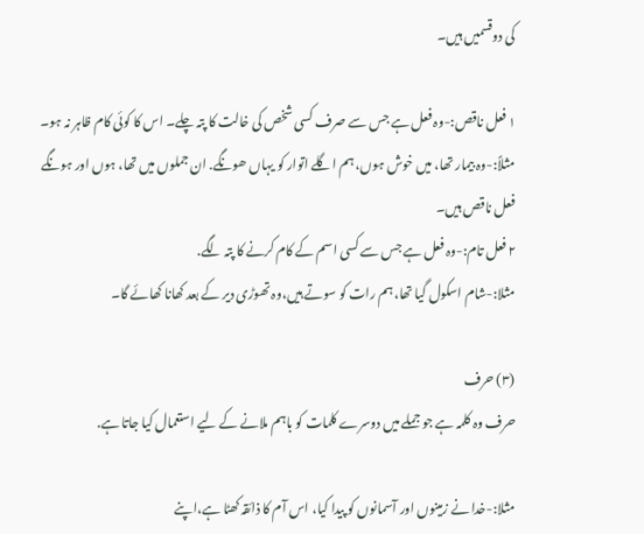کی دوقسمیں ہیں۔

١ فعل ناقص:-وہ فعل ہے جس سے صرف کسی شخص کی خالت کا پتہ چلے۔ اس کا کوئی کام ظاہر نہ ہو۔
مثلاً:-وہ بیمار تھا، میں خوش ہوں، ہم اگلے اتوار کو یہاں ھونگے. ان جملوں میں تھا، ہوں اور ہونگے فعل ناقص ہیں۔
٢ فعل تام:-وہ فعل ہے جس سے کسی اسم کے کام کرنے کا پتہ لگے.
مثلا:-شام اسکول گیا تھا،ہم رات کو سوتے ہیں،وہ تھوڑی دیر کے بعد کھانا کھائے گا۔

(٣) حرف
حرف وہ کلمہ ہے جو جملے میں دوسرے کلمات کو باہم ملانے کے لیے استعمال کیا جاتا ہے.

مثلا:-خدا نے زمینوں اور آسمانوں کو پیدا کیا، اس آم کا ذائقہ کھٹا ہے،اپنے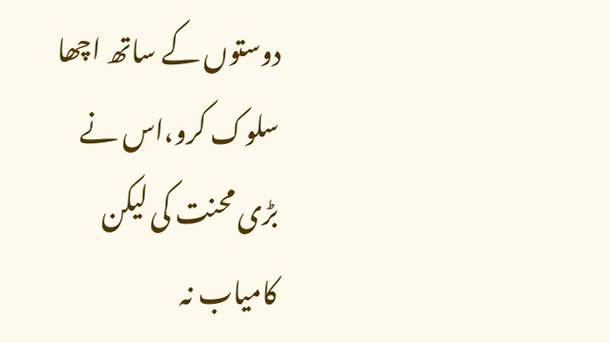دوستوں کے ساتھ اچھا سلوک کرو،اس نے بڑی محنت کی لیکن کامیاب نہ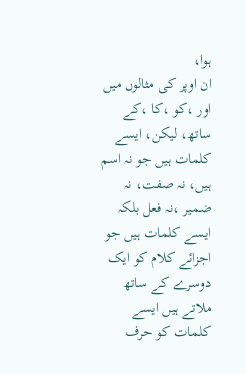ہوا،
ان اوپر کی مثالوں میں اور ،کو ،کا ،کے ساتھ، لیکن، ایسے کلمات ہیں جو نہ اسم ہیں، نہ صفت، نہ ضمیر ،نہ فعل بلکہ ایسے کلمات ہیں جو اجزائے کلام کو ایک دوسرے کے ساتھ ملاتے ہیں ایسے کلمات کو حرف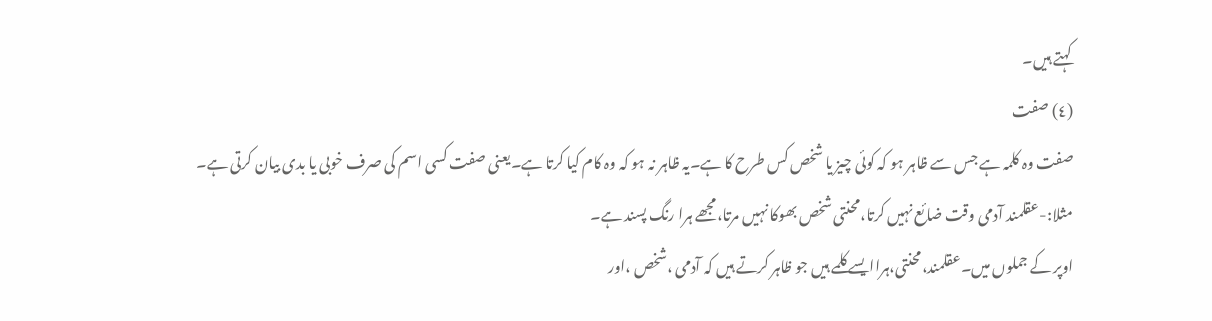کہتے ہیں۔
(٤) صفت
صفت وہ کلمہ ہے جس سے ظاہر ہو کہ کوئی چیز یا شخص کس طرح کا ہے۔یہ ظاہر نہ ہو کہ وہ کام کیا کرتا ہے۔یعنی صفت کسی اسم کی صرف خوبی یا بدی بیان کرتی ہے۔
مثلا:-عقلمند آدمی وقت ضائع نہیں کرتا،محنتی شخص بھوکا نہیں مرتا،مجھے ہرا رنگ پسند ہے۔
اوپر کے جملوں میں۔عقلمند،محنتی،ہراایسے کلمے ہیں جو ظاہر کرتے ہیں کہ آدمی ،شخص ،اور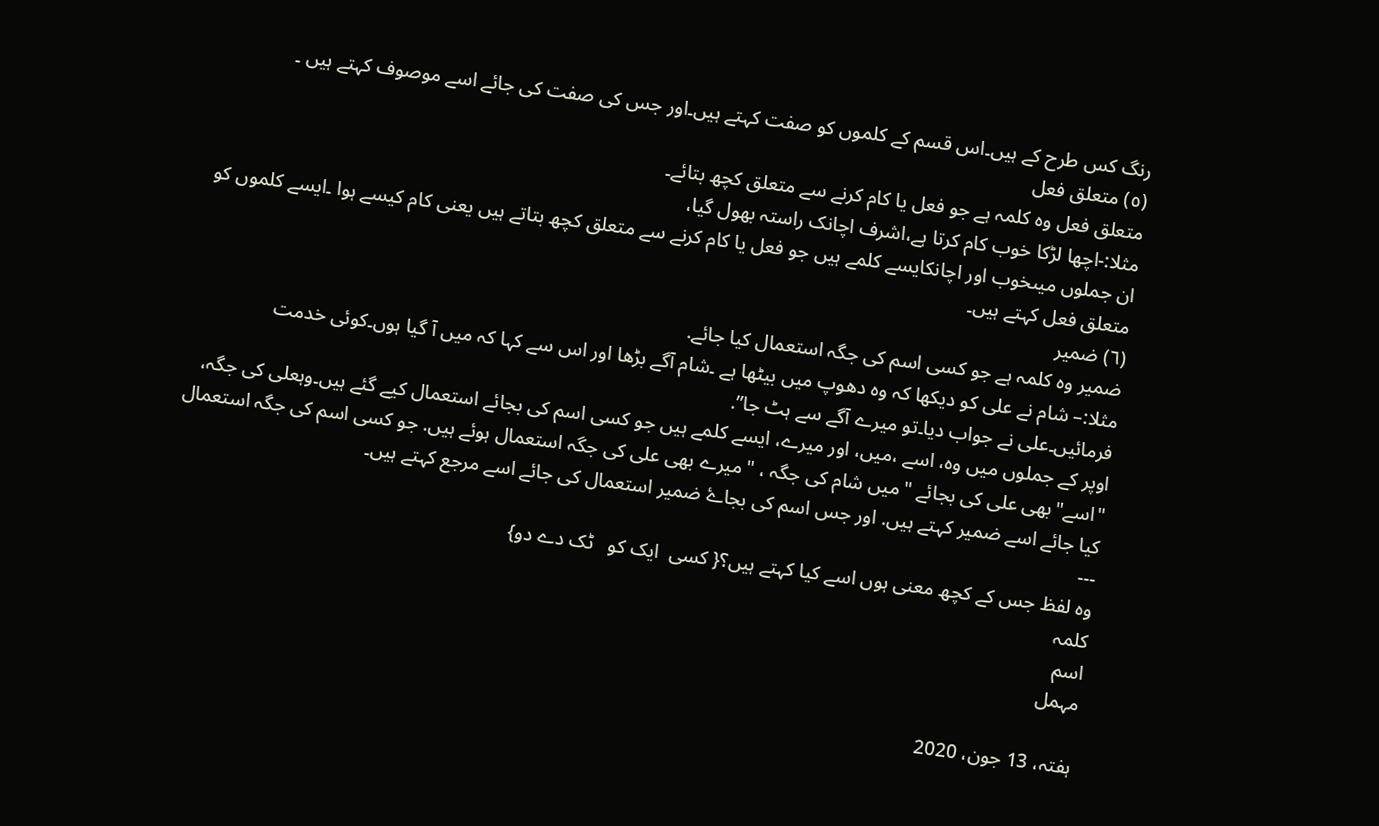رنگ کس طرح کے ہیں۔اس قسم کے کلموں کو صفت کہتے ہیں۔اور جس کی صفت کی جائے اسے موصوف کہتے ہیں ۔
(٥) متعلق فعل
متعلق فعل وہ کلمہ ہے جو فعل یا کام کرنے سے متعلق کچھ بتائے۔
مثلا:-اچھا لڑکا خوب کام کرتا ہے،اشرف اچانک راستہ بھول گیا،
ان جملوں میںخوب اور اچانکایسے کلمے ہیں جو فعل یا کام کرنے سے متعلق کچھ بتاتے ہیں یعنی کام کیسے ہوا ۔ایسے کلموں کو متعلق فعل کہتے ہیں۔
(٦) ضمیر
ضمیر وہ کلمہ ہے جو کسی اسم کی جگہ استعمال کیا جائے.
مثلا:– شام نے علی کو دیکھا کہ وہ دھوپ میں بیٹھا ہے ۔شام آگے بڑھا اور اس سے کہا کہ میں آ گیا ہوں۔کوئی خدمت فرمائیں۔علی نے جواب دیا۔تو میرے آگے سے ہٹ جا”.
اوپر کے جملوں میں وہ، اسے ،میں، اور میرے، ایسے کلمے ہیں جو کسی اسم کی بجائے استعمال کیے گئے ہیں۔وہعلی کی جگہ، "اسے"بھی علی کی بجائے "میں شام کی جگہ ، "میرے بھی علی کی جگہ استعمال ہوئے ہیں. جو کسی اسم کی جگہ استعمال کیا جائے اسے ضمیر کہتے ہیں. اور جس اسم کی بجاۓ ضمیر استعمال کی جائے اسے مرجع کہتے ہیں۔
---
وہ لفظ جس کے کچھ معنی ہوں اسے کیا کہتے ہیں؟{ کسی  ایک کو   ٹک دے دو}
کلمہ
اسم
مہمل

ہفتہ، 13 جون، 2020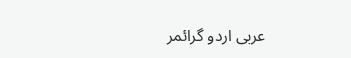عربی اردو گرائمر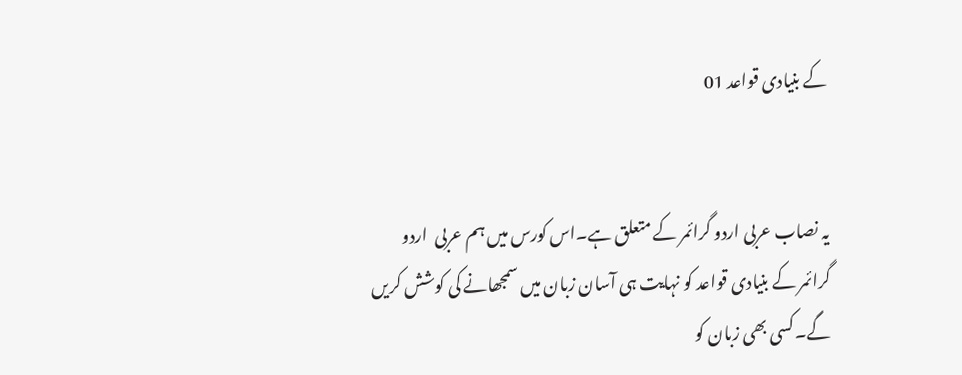کے بنیادی قواعد 01


یہ نصاب عربی اردو گرائمر کے متعلق ہے۔اس کورس میں ہم عربی  اردو گرائمر کے بنیادی قواعد کو نہایت ہی آسان زبان میں سمجھانے کی کوشش کریں گے۔کسی بھی زبان کو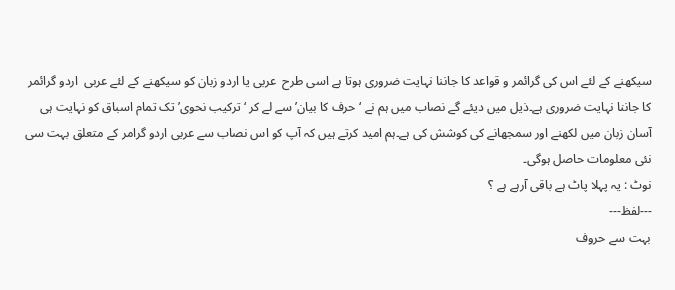سیکھنے کے لئے اس کی گرائمر و قواعد کا جاننا نہایت ضروری ہوتا ہے اسی طرح  عربی یا اردو زبان کو سیکھنے کے لئے عربی  اردو گرائمر کا جاننا نہایت ضروری ہے۔ذیل میں دیئے گے نصاب میں ہم نے ‘حرف کا بیان’ سے لے کر ‘ترکیب نحوی’ تک تمام اسباق کو نہایت ہی آسان زبان میں لکھنے اور سمجھانے کی کوشش کی ہے۔ہم امید کرتے ہیں کہ آپ کو اس نصاب سے عربی اردو گرامر کے متعلق بہت سی نئی معلومات حاصل ہوگی۔
نوٹ : یہ پہلا پاٹ ہے باقی آرہے ہے ؟
---لفظ---
بہت سے حروف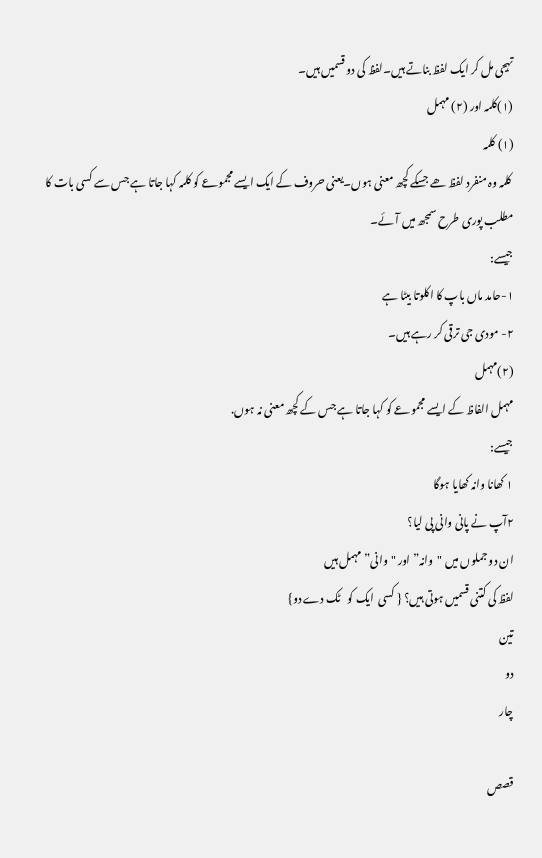تہجی مل کر ایک لفظ بناتے ہیں۔لفظ کی دو قسمیں ہیں۔
(١)کلمہ اور (٢) مہمل
(١) کلمہ
 کلمہ وہ منفرد لفظ ھے جسکے کچھ معنی ہوں۔یعنی حروف کے ایک ایسے مجموعے کو کلمہ کہا جاتا ہے جس سے کسی بات کا مطلب پوری طرح سمجھ میں آئے۔
جیسے:
١-حامد ماں باپ کا اکلوتا بیٹا ہے
٢- مودی جی ترقی کر رہے ہیں۔
(٢)مہمل
مہمل الفاظ کے ایسے مجموعے کو کہا جاتا ہے جس کے کچھ معنی نہ ہوں.
جیسے:
١ کھانا وانہ کھایا ہوگا
٢آپ نے پانی وانی پی لیا؟
ان دو جملوں میں "وانہ” اور "وانی” مہمل ہیں
لفظ کی کتنی قسمیں ہوتی ہیں؟ { کسی  ایک کو   ٹک دے دو}
تین
دو
چار

قصص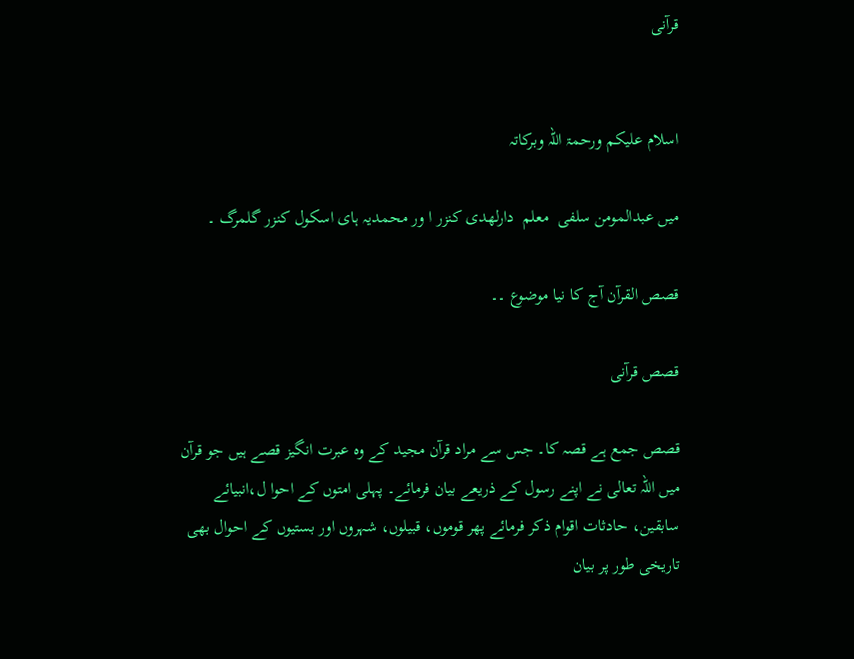قرآنی


اسلام علیکم ورحمۃ اللہ وبرکاتہ

میں عبدالمومن سلفی  معلم  دارلھدی کنزر ا ور محمدیہ ہای اسکول کنزر گلمرگ ۔

قصص القرآن آج کا نیا موضوع ۔۔

قصص قرآنی

قصص جمع ہے قصہ کا۔ جس سے مراد قرآن مجید کے وہ عبرت انگیز قصے ہیں جو قرآن میں اللہ تعالی نے اپنے رسول کے ذریعے بیان فرمائے۔ پہلی امتوں کے احوا ل،انبیائے سابقین، حادثات اقوام ذکر فرمائے پھر قوموں، قبیلوں، شہروں اور بستیوں کے احوال بھی تاریخی طور پر بیان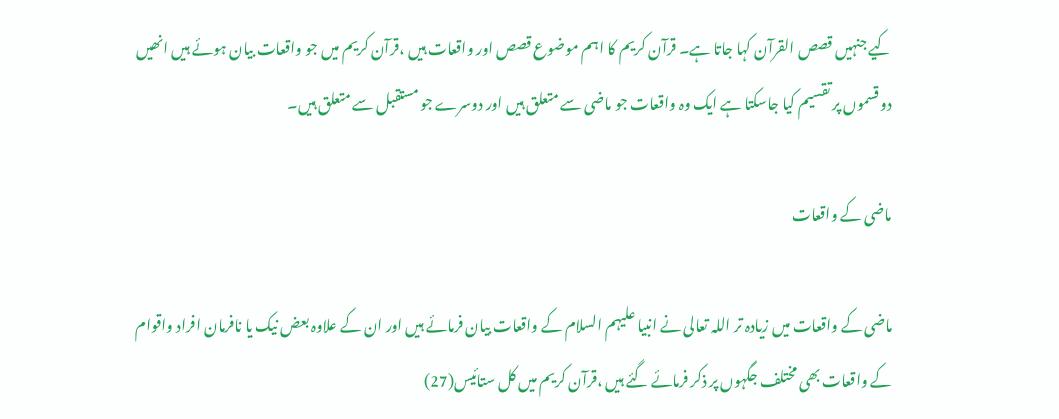کیے جنہیں قصص القرآن کہا جاتا ہے۔ قرآن کریم کا اہم موضوع قصص اور واقعات ہیں ،قرآن کریم میں جو واقعات بیان ہوئے ہیں انھیں دو قسموں پر تقسیم کیا جاسکتا ہے ایک وہ واقعات جو ماضی سے متعلق ہیں اور دوسرے جو مستقبل سے متعلق ہیں۔

ماضی کے واقعات

ماضی کے واقعات میں زیادہ تر اللہ تعالی نے انبیا علیہم السلام کے واقعات بیان فرمائے ہیں اور ان کے علاوہ بعض نیک یا نافرمان افراد واقوام کے واقعات بھی مختلف جگہوں پر ذکر فرمائے گئے ہیں ،قرآن کریم میں کل ستائیس(27)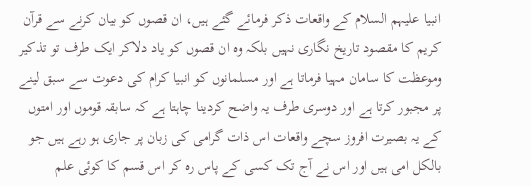انبیا علیہم السلام کے واقعات ذکر فرمائے گئے ہیں، ان قصوں کو بیان کرنے سے قرآن کریم کا مقصود تاریخ نگاری نہیں بلکہ وہ ان قصوں کو یاد دلاکر ایک طرف تو تذکیر وموعظت کا سامان مہیا فرماتا ہے اور مسلمانوں کو انبیا کرام کی دعوت سے سبق لینے پر مجبور کرتا ہے اور دوسری طرف یہ واضح کردینا چاہتا ہے کہ سابقہ قوموں اور امتوں کے یہ بصیرت افروز سچے واقعات اس ذات گرامی کی زبان پر جاری ہو رہے ہیں جو بالکل امی ہیں اور اس نے آج تک کسی کے پاس رہ کر اس قسم کا کوئی علم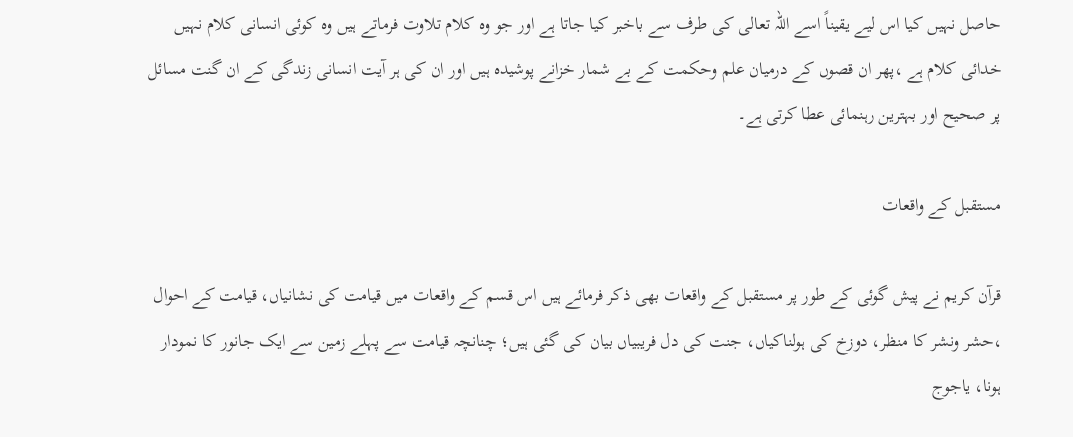حاصل نہیں کیا اس لیے یقیناً اسے اللہ تعالی کی طرف سے باخبر کیا جاتا ہے اور جو وہ کلام تلاوت فرماتے ہیں وہ کوئی انسانی کلام نہیں خدائی کلام ہے ،پھر ان قصوں کے درمیان علم وحکمت کے بے شمار خزانے پوشیدہ ہیں اور ان کی ہر آیت انسانی زندگی کے ان گنت مسائل پر صحیح اور بہترین رہنمائی عطا کرتی ہے۔

مستقبل کے واقعات

قرآن کریم نے پیش گوئی کے طور پر مستقبل کے واقعات بھی ذکر فرمائے ہیں اس قسم کے واقعات میں قیامت کی نشانیاں، قیامت کے احوال ،حشر ونشر کا منظر، دوزخ کی ہولناکیاں، جنت کی دل فریبیاں بیان کی گئی ہیں؛ چنانچہ قیامت سے پہلے زمین سے ایک جانور کا نمودار ہونا، یاجوج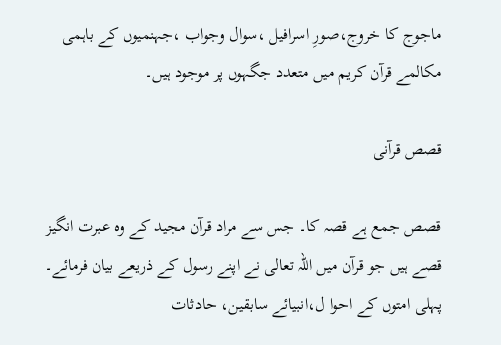ماجوج کا خروج،صورِ اسرافیل ،سوال وجواب ،جہنمیوں کے باہمی مکالمے قرآن کریم میں متعدد جگہوں پر موجود ہیں۔

قصص قرآنی

قصص جمع ہے قصہ کا۔ جس سے مراد قرآن مجید کے وہ عبرت انگیز قصے ہیں جو قرآن میں اللہ تعالی نے اپنے رسول کے ذریعے بیان فرمائے۔ پہلی امتوں کے احوا ل،انبیائے سابقین، حادثات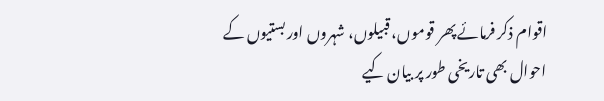اقوام ذکر فرمائے پھر قوموں، قبیلوں، شہروں اور بستیوں کے احوال بھی تاریخی طور پر بیان کیے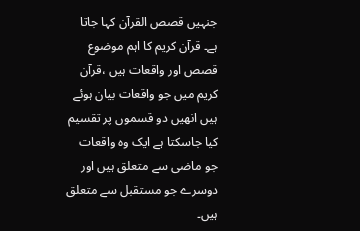جنہیں قصص القرآن کہا جاتا ہے۔ قرآن کریم کا اہم موضوع قصص اور واقعات ہیں ،قرآن کریم میں جو واقعات بیان ہوئے ہیں انھیں دو قسموں پر تقسیم کیا جاسکتا ہے ایک وہ واقعات جو ماضی سے متعلق ہیں اور دوسرے جو مستقبل سے متعلق ہیں۔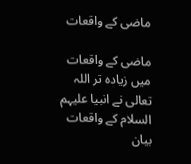ماضی کے واقعات

ماضی کے واقعات میں زیادہ تر اللہ تعالی نے انبیا علیہم السلام کے واقعات بیان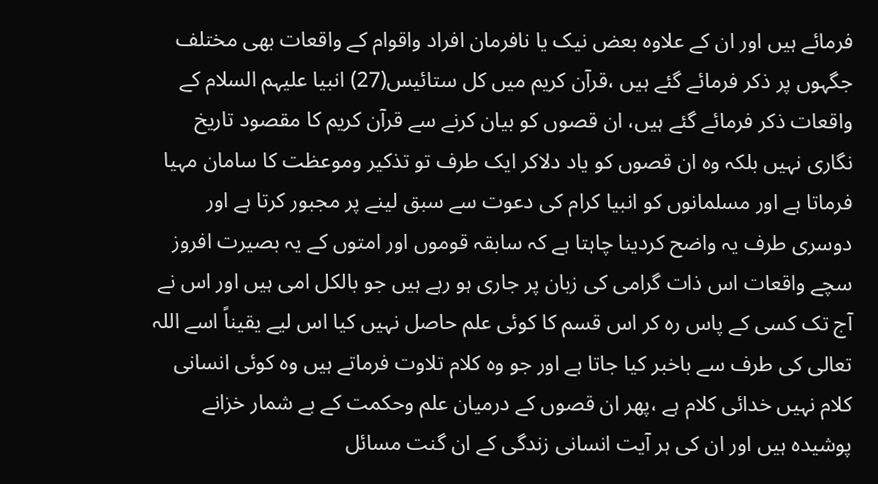فرمائے ہیں اور ان کے علاوہ بعض نیک یا نافرمان افراد واقوام کے واقعات بھی مختلف جگہوں پر ذکر فرمائے گئے ہیں ،قرآن کریم میں کل ستائیس(27) انبیا علیہم السلام کے واقعات ذکر فرمائے گئے ہیں، ان قصوں کو بیان کرنے سے قرآن کریم کا مقصود تاریخ نگاری نہیں بلکہ وہ ان قصوں کو یاد دلاکر ایک طرف تو تذکیر وموعظت کا سامان مہیا فرماتا ہے اور مسلمانوں کو انبیا کرام کی دعوت سے سبق لینے پر مجبور کرتا ہے اور دوسری طرف یہ واضح کردینا چاہتا ہے کہ سابقہ قوموں اور امتوں کے یہ بصیرت افروز سچے واقعات اس ذات گرامی کی زبان پر جاری ہو رہے ہیں جو بالکل امی ہیں اور اس نے آج تک کسی کے پاس رہ کر اس قسم کا کوئی علم حاصل نہیں کیا اس لیے یقیناً اسے اللہ تعالی کی طرف سے باخبر کیا جاتا ہے اور جو وہ کلام تلاوت فرماتے ہیں وہ کوئی انسانی کلام نہیں خدائی کلام ہے ،پھر ان قصوں کے درمیان علم وحکمت کے بے شمار خزانے پوشیدہ ہیں اور ان کی ہر آیت انسانی زندگی کے ان گنت مسائل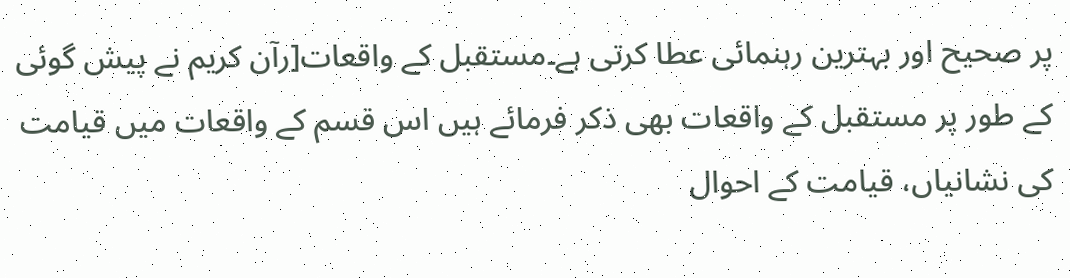پر صحیح اور بہترین رہنمائی عطا کرتی ہے۔مستقبل کے واقعات[رآن کریم نے پیش گوئی کے طور پر مستقبل کے واقعات بھی ذکر فرمائے ہیں اس قسم کے واقعات میں قیامت کی نشانیاں، قیامت کے احوال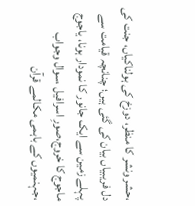،حشر ونشر کا منظر، دوزخ کی ہولناکیاں، جنت کی دل فریبیاں بیان کی گئی ہیں؛ چنانچہ قیامت سے پہلے زمین سے ایک جانور کا نمودار ہونا، یاجوج ماجوج کا خروج،صورِ اسرافیل ،سوال وجواب ،جہنمیوں کے باہمی مکالمے قرآن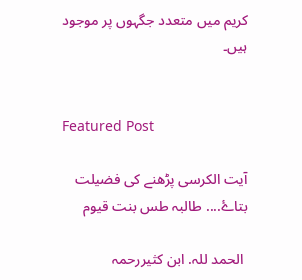کریم میں متعدد جگہوں پر موجود ہیں۔


Featured Post

آیت الکرسی پڑھنے کی فضیلت بتاۓ.... طالبہ طس بنت قیوم

 الحمد للہ. ابن کثیررحمہ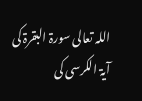اللہ تعالی سورۃ البقرۃ کی آیۃ الکرسی کی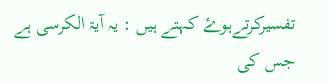تفسیرکرتےہوۓ کہتے ہیں : یہ آیۃ الکرسی ہے جس کی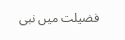فضیلت میں نبی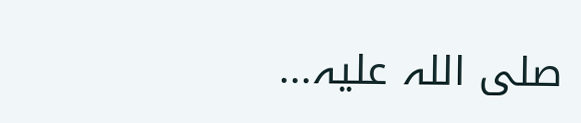صلی اللہ علیہ...